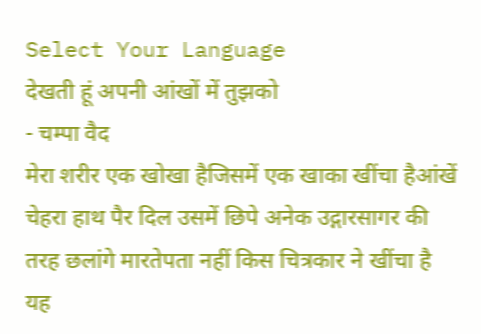Select Your Language
देखती हूं अपनी आंखों में तुझको
- चम्पा वैद
मेरा शरीर एक खोखा हैजिसमें एक खाका खींचा हैआंखें चेहरा हाथ पैर दिल उसमें छिपे अनेक उद्गारसागर की तरह छलांगे मारतेपता नहीं किस चित्रकार ने खींचा है यह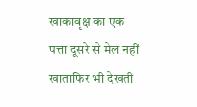खाकावृक्ष का एक पत्ता दूसरे से मेल नहीं खाताफिर भी देखती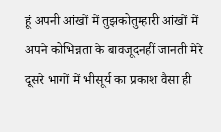हूं अपनी आंखों में तुझकोतुम्हारी आंखों में अपने कोभिन्नता के बावजूदनहीं जानती मेरे दूसरे भागों में भीसूर्य का प्रकाश वैसा ही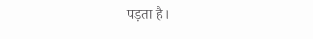पड़ता है।